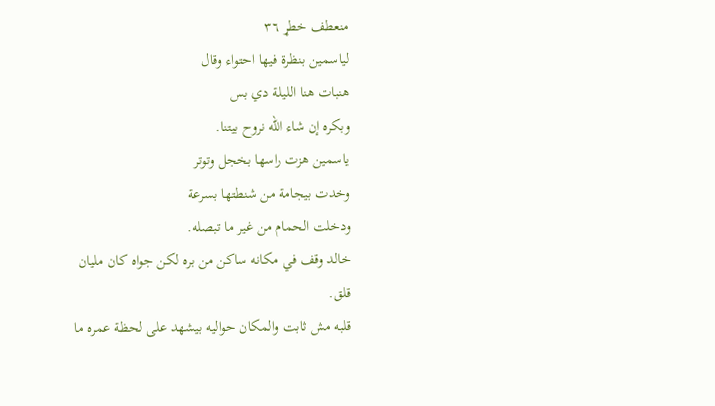منعطف خطړ ٣٦
لياسمين بنظرة فيها احتواء وقال
هنبات هنا الليلة دي بس
وبكره إن شاء الله نروح بيتنا.
ياسمين هزت راسها بخجل وتوتر
وخدت بيجامة من شنطتها بسرعة
ودخلت الحمام من غير ما تبصله.
خالد وقف في مكانه ساكن من بره لكن جواه كان مليان قلق.
قلبه مش ثابت والمكان حواليه بيشهد على لحظة عمره ما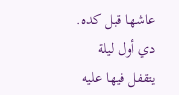عاشها قبل كده.
دي أول ليلة يتقفل فيها عليه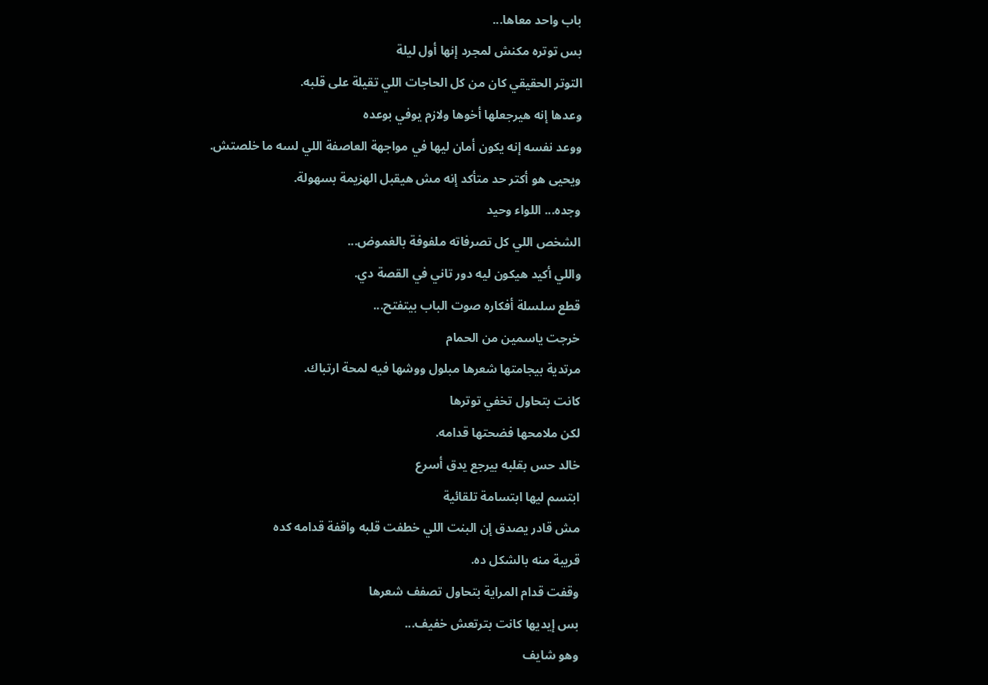باب واحد معاها...
بس توتره مكنش لمجرد إنها أول ليلة
التوتر الحقيقي كان من كل الحاجات اللي تقيلة على قلبه.
وعدها إنه هيرجعلها أخوها ولازم يوفي بوعده
ووعد نفسه إنه يكون أمان ليها في مواجهة العاصفة اللي لسه ما خلصتش.
ويحيى هو أكتر حد متأكد إنه مش هيقبل الهزيمة بسهولة.
وجده... اللواء وحيد
الشخص اللي كل تصرفاته ملفوفة بالغموض...
واللي أكيد هيكون ليه دور تاني في القصة دي.
قطع سلسلة أفكاره صوت الباب بيتفتح...
خرجت ياسمين من الحمام
مرتدية بيجامتها شعرها مبلول ووشها فيه لمحة ارتباك.
كانت بتحاول تخفي توترها
لكن ملامحها فضحتها قدامه.
خالد حس بقلبه بيرجع يدق أسرع
ابتسم ليها ابتسامة تلقائية
مش قادر يصدق إن البنت اللي خطفت قلبه واقفة قدامه كده
قريبة منه بالشكل ده.
وقفت قدام المراية بتحاول تصفف شعرها
بس إيديها كانت بترتعش خفيف...
وهو شايف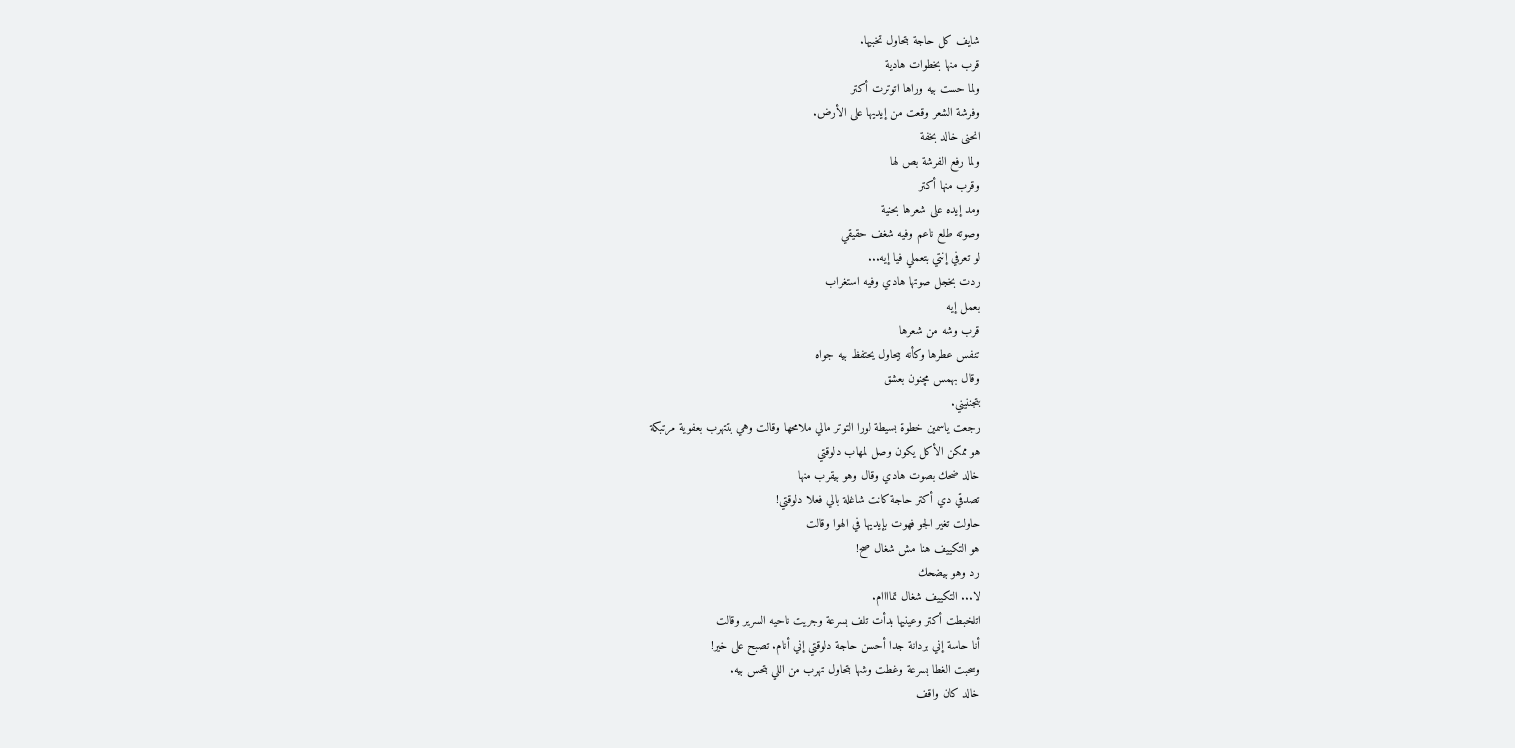شايف كل حاجة بتحاول تخبيها.
قرب منها بخطوات هادية
ولما حست بيه وراها اتوترت أكتر
وفرشة الشعر وقعت من إيديها على الأرض.
انحنى خالد بخفة
ولما رفع الفرشة بص لها
وقرب منها أكتر
ومد إيده على شعرها بحنية
وصوته طلع ناعم وفيه شغف حقيقي
لو تعرفي إنتي بتعملي فيا إيه...
ردت بخجل صوتها هادي وفيه استغراب
بعمل إيه
قرب وشه من شعرها
تنفس عطرها وكأنه بيحاول يحتفظ بيه جواه
وقال بهمس مچنون بعشق
بتجننيني.
رجعت ياسمين خطوة بسيطة لورا التوتر مالي ملامحها وقالت وهي بتتهرب بعفوية مرتبكة
هو ممكن الأكل يكون وصل لمهاب دلوقتي
خالد ضحك بصوت هادي وقال وهو بيقرب منها
تصدقي دي أكتر حاجة كانت شاغلة بالي فعلا دلوقتي!
حاولت تغير الجو فهوت بإيديها في الهوا وقالت
هو التكييف هنا مش شغال صح!
رد وهو بيضحك
لا... التكييف شغال تماااام.
اتلخبطت أكتر وعينيها بدأت تلف بسرعة وجريت ناحيه السرير وقالت
أنا حاسة إني بردانة جدا أحسن حاجة دلوقتي إني أنام. تصبح على خير!
وسحبت الغطا بسرعة وغطت وشها بتحاول تهرب من اللي بتحس بيه.
خالد كان واقف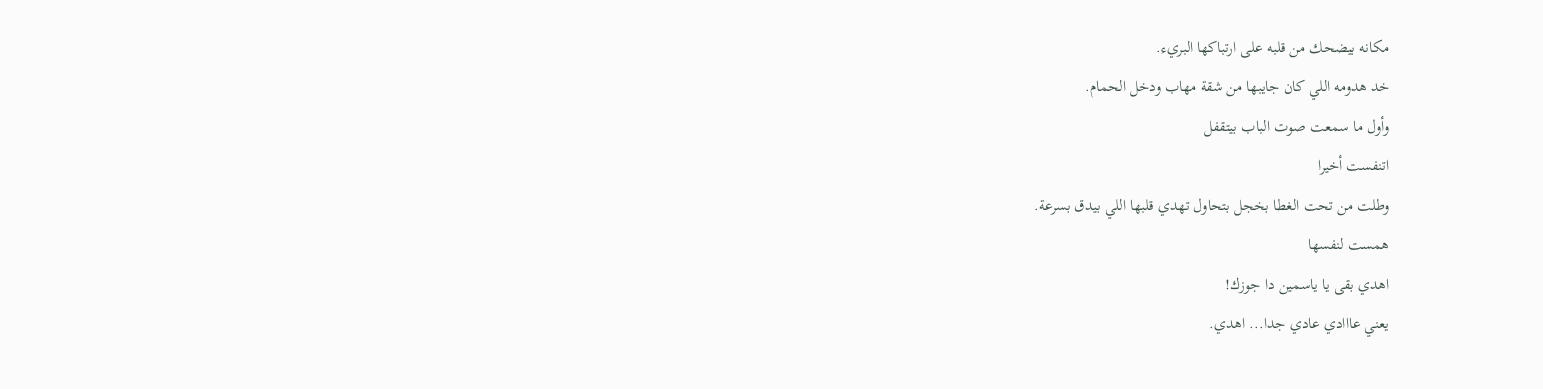مكانه بيضحك من قلبه على ارتباكها البريء.
خد هدومه اللي كان جايبها من شقة مهاب ودخل الحمام.
وأول ما سمعت صوت الباب بيتقفل
اتنفست أخيرا
وطلت من تحت الغطا بخجل بتحاول تهدي قلبها اللي بيدق بسرعة.
همست لنفسها
اهدي بقى يا ياسمين دا جوزك!
يعني عااادي عادي جدا... اهدي.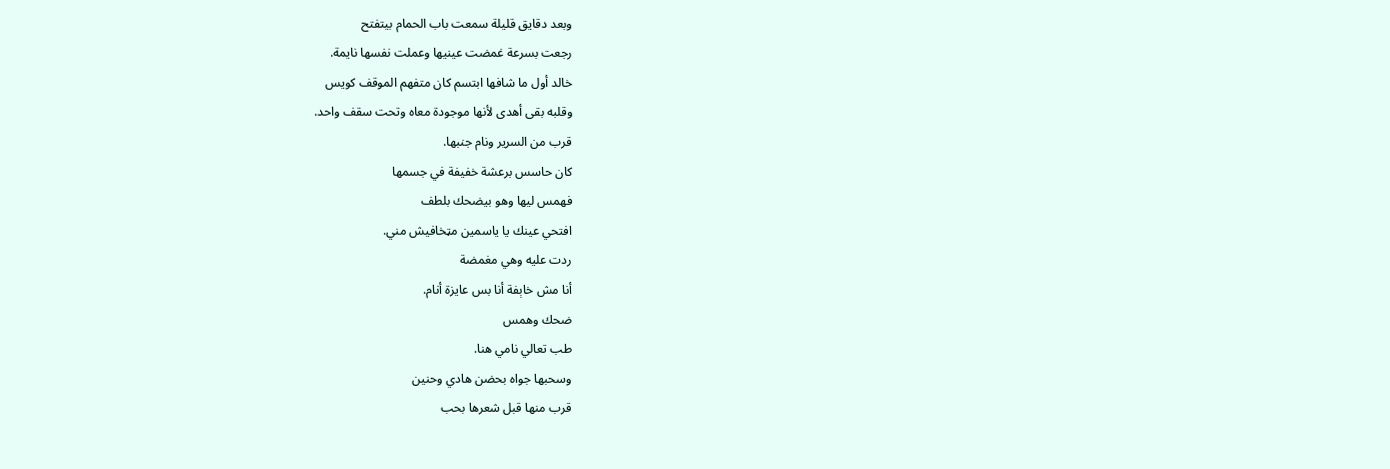وبعد دقايق قليلة سمعت باب الحمام بيتفتح
رجعت بسرعة غمضت عينيها وعملت نفسها نايمة.
خالد أول ما شافها ابتسم كان متفهم الموقف كويس
وقلبه بقى أهدى لأنها موجودة معاه وتحت سقف واحد.
قرب من السرير ونام جنبها.
كان حاسس برعشة خفيفة في جسمها
فهمس ليها وهو بيضحك بلطف
افتحي عينك يا ياسمين مټخافيش مني.
ردت عليه وهي مغمضة
أنا مش خاېفة أنا بس عايزة أنام.
ضحك وهمس
طب تعالي نامي هنا.
وسحبها جواه بحضن هادي وحنين
قرب منها قبل شعرها بحب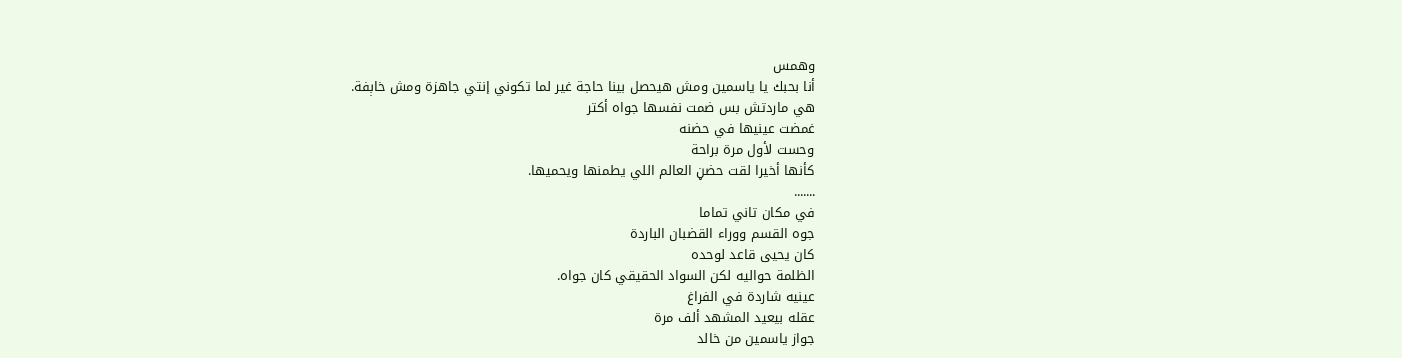وهمس
أنا بحبك يا ياسمين ومش هيحصل بينا حاجة غير لما تكوني إنتي جاهزة ومش خاېفة.
هي ماردتش بس ضمت نفسها جواه أكتر
غمضت عينيها في حضنه
وحست لأول مرة براحة
كأنها أخيرا لقت حضڼ العالم اللي يطمنها ويحميها.
.......
في مكان تاني تماما
جوه القسم ووراء القضبان الباردة
كان يحيى قاعد لوحده
الظلمة حواليه لكن السواد الحقيقي كان جواه.
عينيه شاردة في الفراغ
عقله بيعيد المشهد ألف مرة
جواز ياسمين من خالد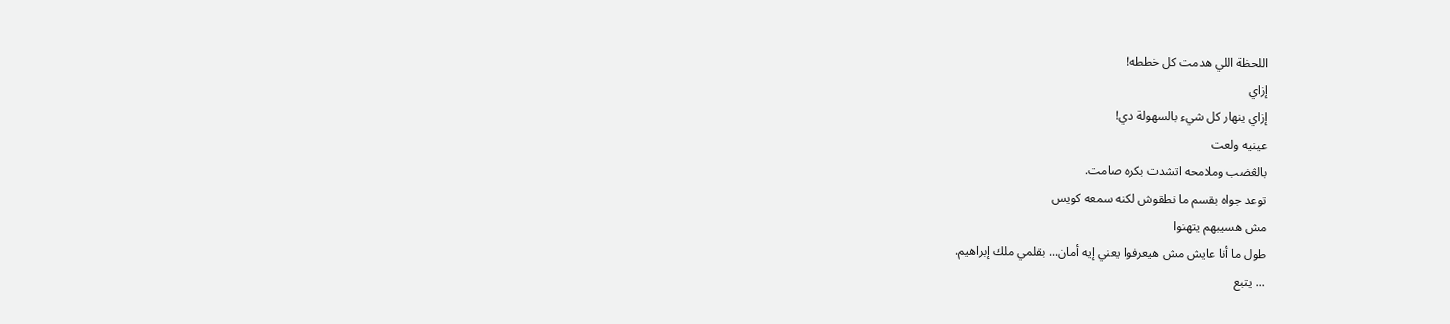اللحظة اللي هدمت كل خططه!
إزاي
إزاي ينهار كل شيء بالسهولة دي!
عينيه ولعت
بالڠضب وملامحه اتشدت بكره صامت.
توعد جواه بقسم ما نطقوش لكنه سمعه كويس
مش هسيبهم يتهنوا
طول ما أنا عايش مش هيعرفوا يعني إيه أمان... بقلمي ملك إبراهيم.
... يتبع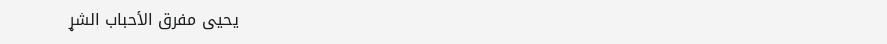يحيى مفرق الأحباب الشړ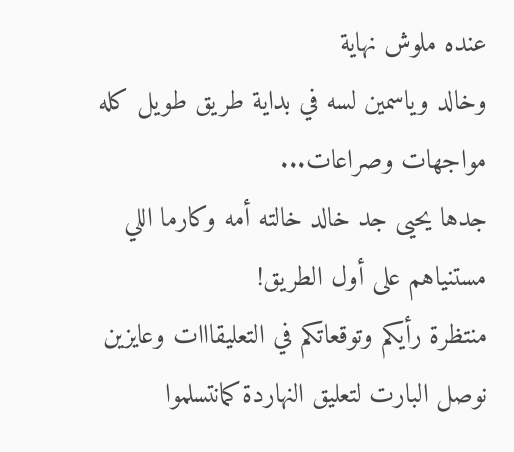عنده ملوش نهاية
وخالد وياسمين لسه في بداية طريق طويل كله مواجهات وصراعات...
جدها يحيى جد خالد خالته أمه وكارما اللي مستنياهم على أول الطريق!
منتظرة رأيكم وتوقعاتكم في التعليقااات وعايزين نوصل البارت لتعليق النهاردة كمانتسلموا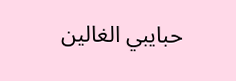حبايبي الغالين